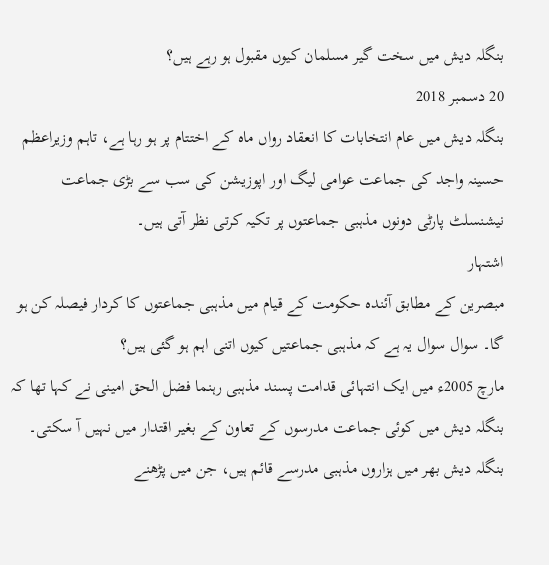بنگلہ دیش میں سخت گیر مسلمان کیوں مقبول ہو رہے ہیں؟
20 دسمبر 2018
بنگلہ دیش میں عام انتخابات کا انعقاد رواں ماہ کے اختتام پر ہو رہا ہے، تاہم وزیراعظم حسینہ واجد کی جماعت عوامی لیگ اور اپوزیشن کی سب سے بڑی جماعت نیشنسلٹ پارٹی دونوں مذہبی جماعتوں پر تکیہ کرتی نظر آتی ہیں۔
اشتہار
مبصرین کے مطابق آئندہ حکومت کے قیام میں مذہبی جماعتوں کا کردار فیصلہ کن ہو گا۔ سوال سوال یہ ہے کہ مذہبی جماعتیں کیوں اتنی اہم ہو گئی ہیں؟
مارچ 2005ء میں ایک انتہائی قدامت پسند مذہبی رہنما فضل الحق امینی نے کہا تھا کہ بنگلہ دیش میں کوئی جماعت مدرسوں کے تعاون کے بغیر اقتدار میں نہیں آ سکتی۔ بنگلہ دیش بھر میں ہزاروں مذہبی مدرسے قائم ہیں، جن میں پڑھنے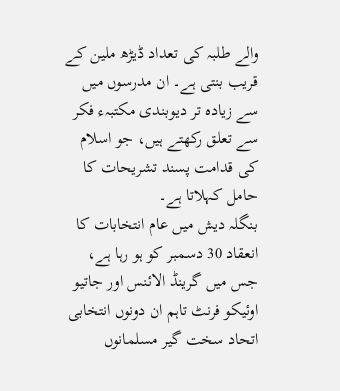والے طلبہ کی تعداد ڈیڑھ ملین کے قریب بنتی ہے۔ ان مدرسوں میں سے زیادہ تر دیوبندی مکتبہء فکر سے تعلق رکھتے ہیں، جو اسلام کی قدامت پسند تشریحات کا حامل کہلاتا ہے۔
بنگلہ دیش میں عام انتخابات کا انعقاد 30 دسمبر کو ہو رہا ہے، جس میں گرینڈ الائنس اور جاتیو اوئیکو فرنٹ تاہم ان دونوں انتخابی اتحاد سخت گیر مسلمانوں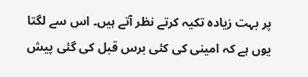پر بہت زیادہ تکیہ کرتے نظر آتے ہیں۔ اس سے لگتا یوں ہے کہ امینی کی کئی برس قبل کی گئی پیش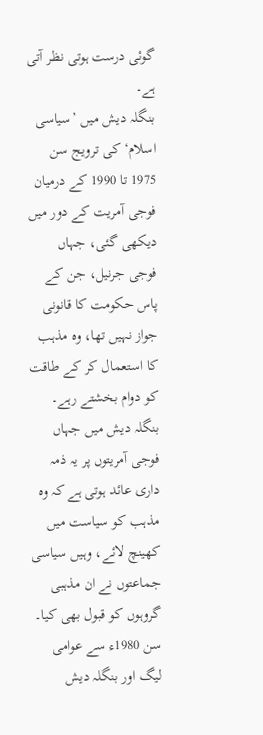گوئی درست ہوتی نظر آتی ہے۔
بنگلہ دیش میں ’سیاسی اسلام‘ کی ترویج سن 1975 تا 1990 کے درمیان فوجی آمریت کے دور میں دیکھی گئی، جہاں فوجی جرنیل، جن کے پاس حکومت کا قانونی جواز نہیں تھا، وہ مذہب کا استعمال کر کے طاقت کو دوام بخشتے رہے۔ بنگلہ دیش میں جہاں فوجی آمریتوں پر یہ ذمہ داری عائد ہوتی ہے کہ وہ مذہب کو سیاست میں کھینچ لائے، وہیں سیاسی جماعتوں نے ان مذہبی گروہوں کو قبول بھی کیا۔
سن 1980ء سے عوامی لیگ اور بنگلہ دیش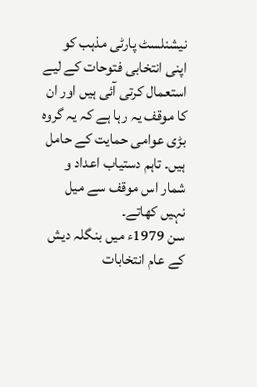نیشنلسٹ پارٹی مذہب کو اپنی انتخابی فتوحات کے لیے استعمال کرتی آئی ہیں اور ان کا موقف یہ رہا ہے کہ یہ گروہ بڑی عوامی حمایت کے حامل ہیں۔ تاہم دستیاب اعداد و شمار اس موقف سے میل نہیں کھاتے۔
سن 1979ء میں بنگلہ دیش کے عام انتخابات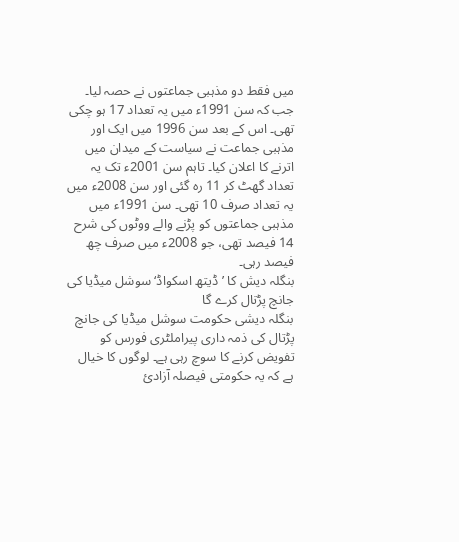میں فقط دو مذہبی جماعتوں نے حصہ لیا۔ جب کہ سن 1991ء میں یہ تعداد 17 ہو چکی تھی۔ اس کے بعد سن 1996 میں ایک اور مذہبی جماعت نے سیاست کے میدان میں اترنے کا اعلان کیا۔ تاہم سن 2001ء تک یہ تعداد گھٹ کر 11 رہ گئی اور سن 2008ء میں یہ تعداد صرف 10 تھی۔ سن 1991ء میں مذہبی جماعتوں کو پڑنے والے ووٹوں کی شرح 14 فیصد تھی، جو 2008ء میں صرف چھ فیصد رہی۔
بنگلہ دیش کا ’ڈیتھ اسکواڈ‘ سوشل میڈیا کی جانچ پڑتال کرے گا
بنگلہ دیشی حکومت سوشل میڈیا کی جانچ پڑتال کی ذمہ داری پیراملٹری فورس کو تفویض کرنے کا سوچ رہی ہے۔ لوگوں کا خیال ہے کہ یہ حکومتی فیصلہ آزادئ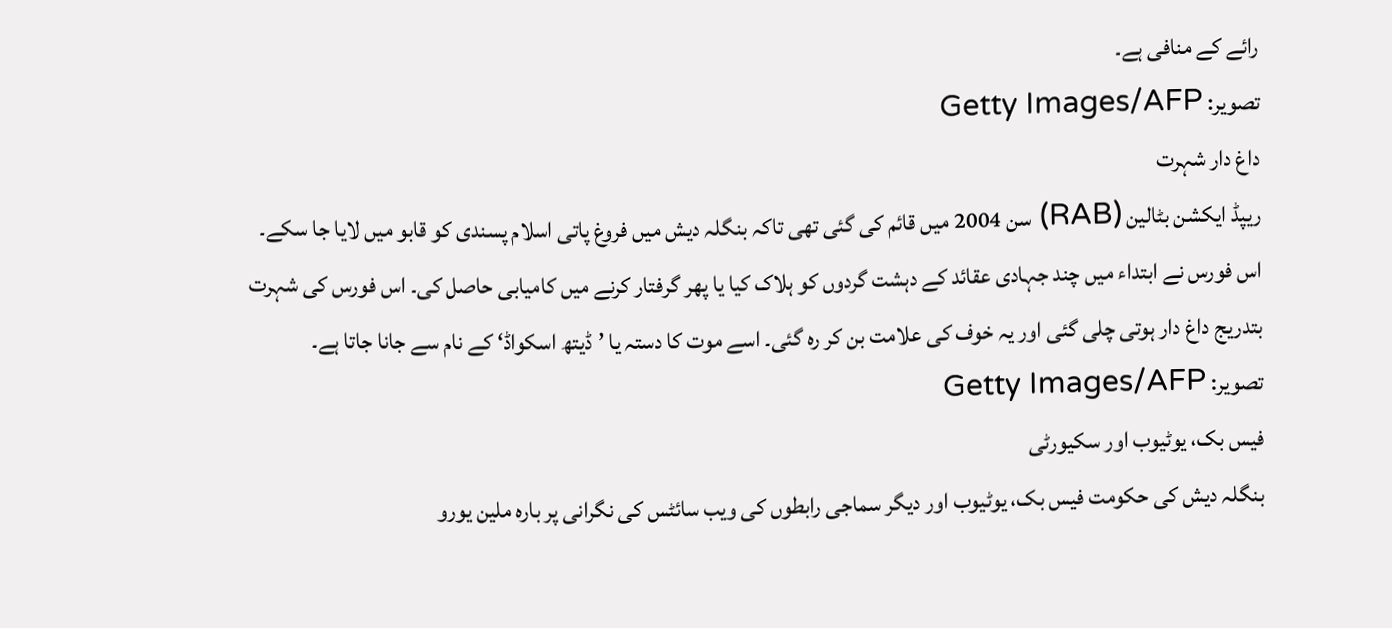رائے کے منافی ہے۔
تصویر: Getty Images/AFP
داغ دار شہرت
ریپڈ ایکشن بٹالین (RAB) سن 2004 میں قائم کی گئی تھی تاکہ بنگلہ دیش میں فروغ پاتی اسلام پسندی کو قابو میں لایا جا سکے۔ اس فورس نے ابتداء میں چند جہادی عقائد کے دہشت گردوں کو ہلاک کیا یا پھر گرفتار کرنے میں کامیابی حاصل کی۔ اس فورس کی شہرت بتدریج داغ دار ہوتی چلی گئی اور یہ خوف کی علامت بن کر رہ گئی۔ اسے موت کا دستہ یا ’ڈیتھ اسکواڈ‘ کے نام سے جانا جاتا ہے۔
تصویر: Getty Images/AFP
فیس بک، یوٹیوب اور سکیورٹی
بنگلہ دیش کی حکومت فیس بک، یوٹیوب اور دیگر سماجی رابطوں کی ویب سائٹس کی نگرانی پر بارہ ملین یورو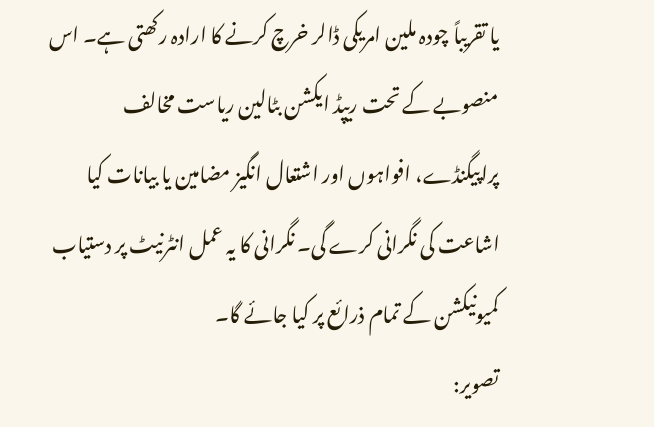یا تقریباً چودہ ملین امریکی ڈالر خرچ کرنے کا ارادہ رکھتی ہے۔ اس منصوبے کے تحت ریپڈ ایکشن بٹالین ریاست مخالف پراپیگنڈے، افواہوں اور اشتعال انگیز مضامین یا بیانات کیا اشاعت کی نگرانی کرے گی۔ نگرانی کا یہ عمل انٹرنیٹ پر دستیاب کمیونیکشن کے تمام ذرائع پر کیا جائے گا۔
تصویر: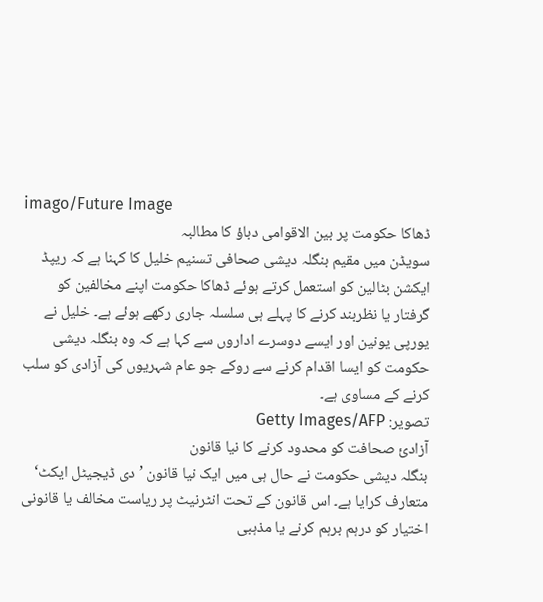imago/Future Image
ڈھاکا حکومت پر بین الاقوامی دباؤ کا مطالبہ
سویڈن میں مقیم بنگلہ دیشی صحافی تسنیم خلیل کا کہنا ہے کہ ریپڈ ایکشن بٹالین کو استعمل کرتے ہوئے ڈھاکا حکومت اپنے مخالفین کو گرفتار یا نظربند کرنے کا پہلے ہی سلسلہ جاری رکھے ہوئے ہے۔ خلیل نے یورپی یونین اور ایسے دوسرے اداروں سے کہا ہے کہ وہ بنگلہ دیشی حکومت کو ایسا اقدام کرنے سے روکے جو عام شہریوں کی آزادی کو سلب کرنے کے مساوی ہے۔
تصویر: Getty Images/AFP
آزادئ صحافت کو محدود کرنے کا نیا قانون
بنگلہ دیشی حکومت نے حال ہی میں ایک نیا قانون ’ دی ڈیجیٹل ایکٹ‘ متعارف کرایا ہے۔ اس قانون کے تحت انٹرنیٹ پر ریاست مخالف یا قانونی اختیار کو درہم برہم کرنے یا مذہبی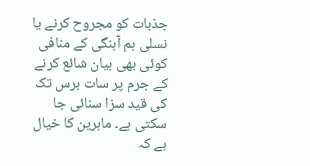جذبات کو مجروح کرنے یا نسلی ہم آہنگی کے منافی کوئی بھی بیان شائع کرنے کے جرم پر سات برس تک کی قید سزا سنائی جا سکتی ہے۔ ماہرین کا خیال ہے کہ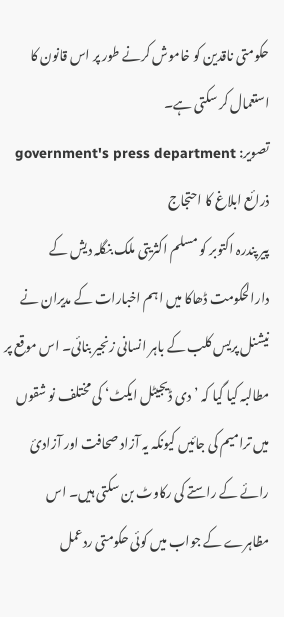حکومتی ناقدین کو خاموش کرنے طور پر اس قانون کا استعمال کر سکتی ہے۔
تصویر: government's press department
ذرائع ابلاغ کا احتجاج
پیر پندرہ اکتوبر کو مسلم اکثریتی ملک بنگلہ دیش کے دارالحکومت ڈھاکا میں اہم اخبارات کے مدیران نے نیشنل پریس کلب کے باہر انسانی زنجیر بنائی۔ اس موقع پر مطالبہ کیا گیا کہ ’دی ڈیجیٹل ایکٹ‘ کی مختلف نو شقوں میں ترامیم کی جائیں کیونکہ یہ آزاد صحافت اور آزادئ رائے کے راستے کی رکاوٹ بن سکتی ہیں۔ اس مظاہرے کے جواب میں کوئی حکومتی ردعمل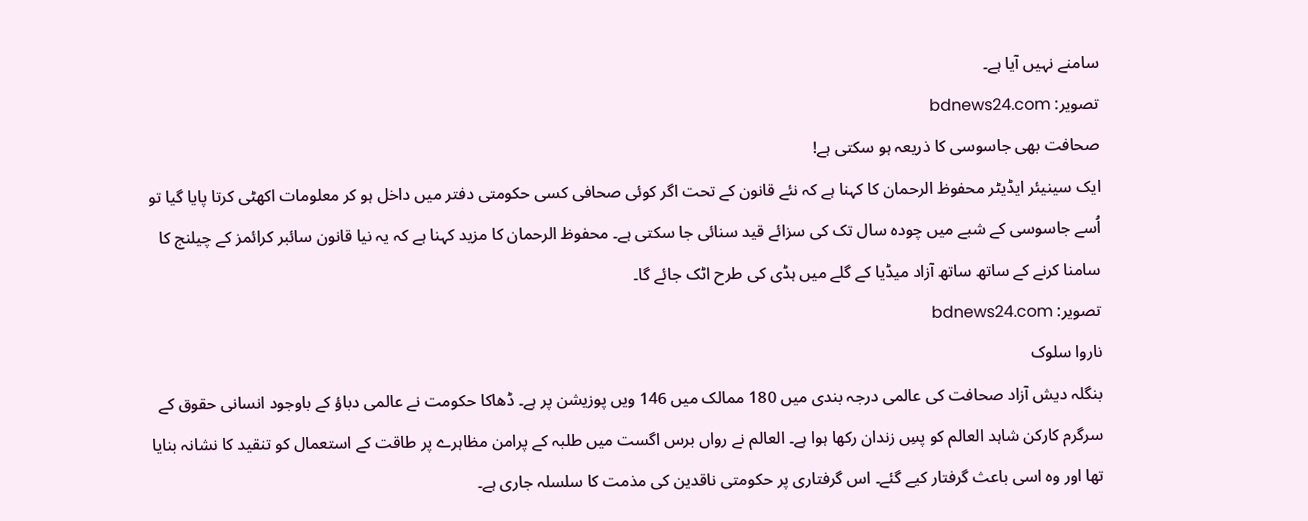سامنے نہیں آیا ہے۔
تصویر: bdnews24.com
صحافت بھی جاسوسی کا ذریعہ ہو سکتی ہے!
ایک سینیئر ایڈیٹر محفوظ الرحمان کا کہنا ہے کہ نئے قانون کے تحت اگر کوئی صحافی کسی حکومتی دفتر میں داخل ہو کر معلومات اکھٹی کرتا پایا گیا تو اُسے جاسوسی کے شبے میں چودہ سال تک کی سزائے قید سنائی جا سکتی ہے۔ محفوظ الرحمان کا مزید کہنا ہے کہ یہ نیا قانون سائبر کرائمز کے چیلنج کا سامنا کرنے کے ساتھ ساتھ آزاد میڈیا کے گلے میں ہڈی کی طرح اٹک جائے گا۔
تصویر: bdnews24.com
ناروا سلوک
بنگلہ دیش آزاد صحافت کی عالمی درجہ بندی میں 180 ممالک میں 146 ویں پوزیشن پر ہے۔ ڈھاکا حکومت نے عالمی دباؤ کے باوجود انسانی حقوق کے سرگرم کارکن شاہد العالم کو پسِ زندان رکھا ہوا ہے۔ العالم نے رواں برس اگست میں طلبہ کے پرامن مظاہرے پر طاقت کے استعمال کو تنقید کا نشانہ بنایا تھا اور وہ اسی باعث گرفتار کیے گئے۔ اس گرفتاری پر حکومتی ناقدین کی مذمت کا سلسلہ جاری ہے۔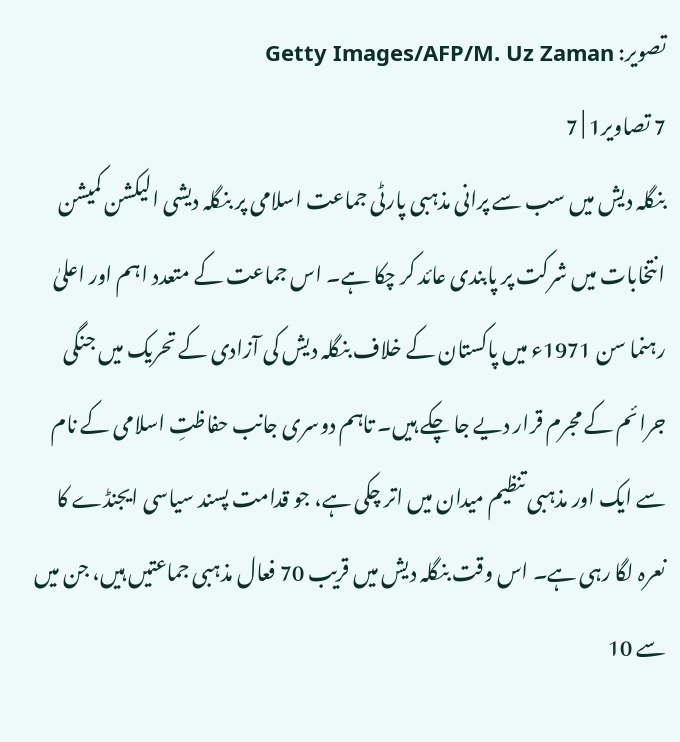تصویر: Getty Images/AFP/M. Uz Zaman
7 تصاویر1 | 7
بنگلہ دیش میں سب سے پرانی مذہبی پارٹی جماعت اسلامی پر بنگلہ دیشی الیکشن کمیشن انتخابات میں شرکت پر پابندی عائد کر چکا ہے۔ اس جماعت کے متعدد اہم اور اعلیٰ رہنما سن 1971ء میں پاکستان کے خلاف بنگلہ دیش کی آزادی کے تحریک میں جنگی جرائم کے مجرم قرار دیے جا چکے ہیں۔ تاہم دوسری جانب حفاظتِ اسلامی کے نام سے ایک اور مذہبی تنظیم میدان میں اتر چکی ہے، جو قدامت پسند سیاسی ایجنڈے کا نعرہ لگا رہی ہے۔ اس وقت بنگلہ دیش میں قریب 70 فعال مذہبی جماعتیں ہیں، جن میں سے 10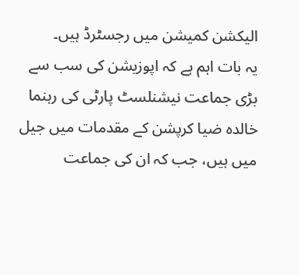الیکشن کمیشن میں رجسٹرڈ ہیں۔
یہ بات اہم ہے کہ اپوزیشن کی سب سے بڑی جماعت نیشنلسٹ پارٹی کی رہنما خالدہ ضیا کرپشن کے مقدمات میں جیل میں ہیں، جب کہ ان کی جماعت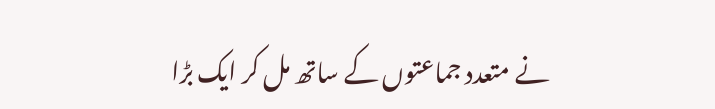نے متعدد جماعتوں کے ساتھ مل کر ایک بڑا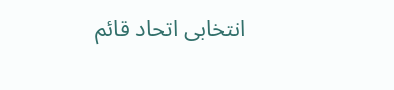انتخابی اتحاد قائم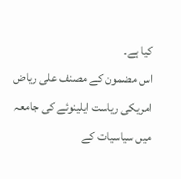کیا ہے۔
اس مضمون کے مصنف علی ریاض امریکی ریاست ایلینوئے کی جامعہ میں سیاسیات کے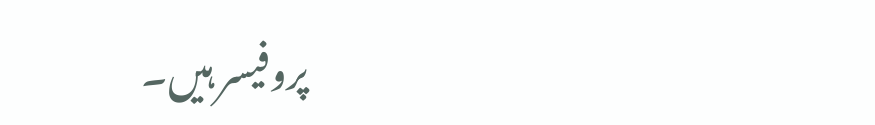پروفیسر ہیں۔